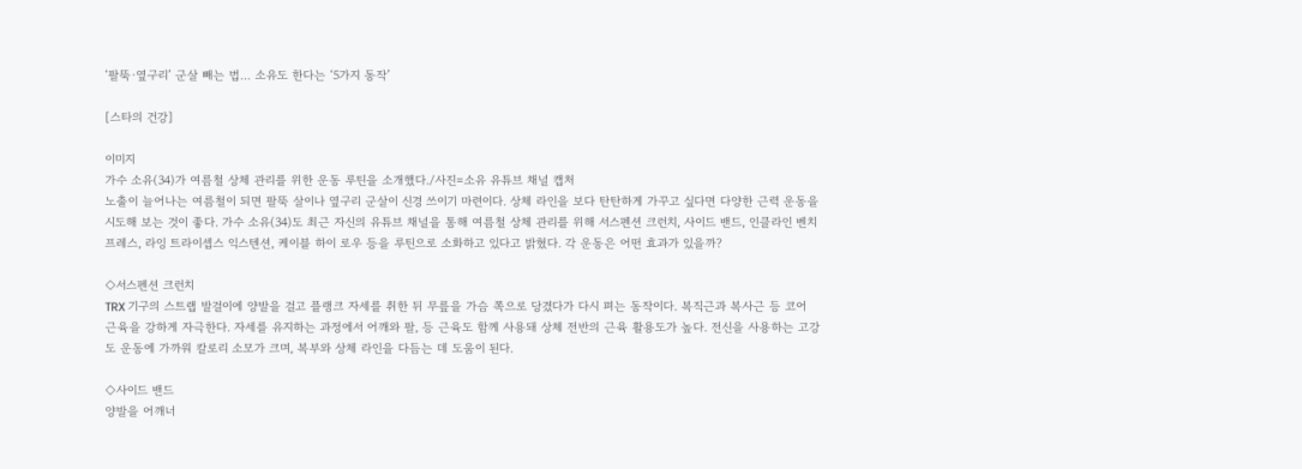‘팔뚝·옆구리’ 군살 빼는 법… 소유도 한다는 ‘5가지 동작’

[스타의 건강]

이미지
가수 소유(34)가 여름철 상체 관리를 위한 운동 루틴을 소개했다./사진=소유 유튜브 채널 캡처
노출이 늘어나는 여름철이 되면 팔뚝 살이나 옆구리 군살이 신경 쓰이기 마련이다. 상체 라인을 보다 탄탄하게 가꾸고 싶다면 다양한 근력 운동을 시도해 보는 것이 좋다. 가수 소유(34)도 최근 자신의 유튜브 채널을 통해 여름철 상체 관리를 위해 서스펜션 크런치, 사이드 밴드, 인클라인 벤치 프레스, 라잉 트라이셉스 익스텐션, 케이블 하이 로우 등을 루틴으로 소화하고 있다고 밝혔다. 각 운동은 어떤 효과가 있을까?

◇서스펜션 크런치
TRX 기구의 스트랩 발걸이에 양발을 걸고 플랭크 자세를 취한 뒤 무릎을 가슴 쪽으로 당겼다가 다시 펴는 동작이다. 복직근과 복사근 등 코어 근육을 강하게 자극한다. 자세를 유지하는 과정에서 어깨와 팔, 등 근육도 함께 사용돼 상체 전반의 근육 활용도가 높다. 전신을 사용하는 고강도 운동에 가까워 칼로리 소모가 크며, 복부와 상체 라인을 다듬는 데 도움이 된다.

◇사이드 밴드
양발을 어깨너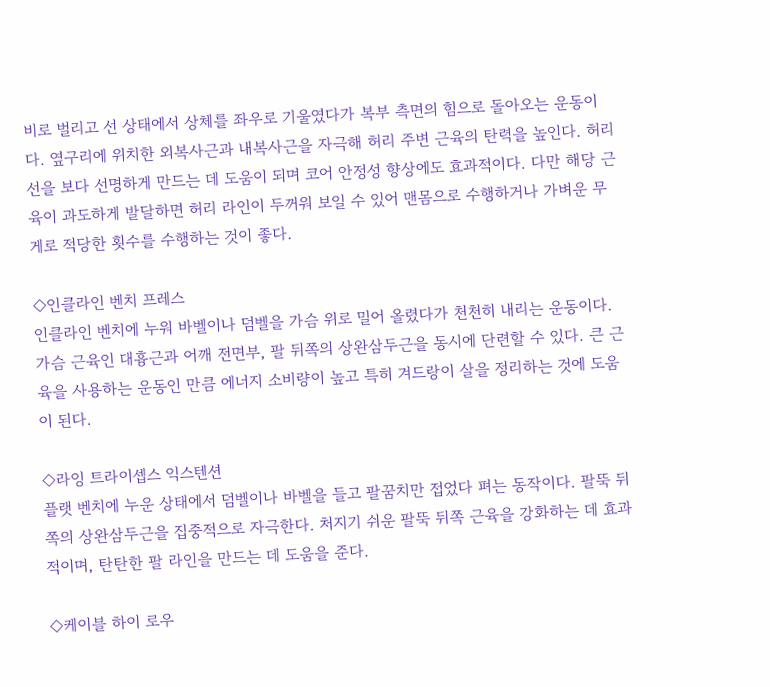비로 벌리고 선 상태에서 상체를 좌우로 기울였다가 복부 측면의 힘으로 돌아오는 운동이다. 옆구리에 위치한 외복사근과 내복사근을 자극해 허리 주변 근육의 탄력을 높인다. 허리선을 보다 선명하게 만드는 데 도움이 되며 코어 안정성 향상에도 효과적이다. 다만 해당 근육이 과도하게 발달하면 허리 라인이 두꺼워 보일 수 있어 맨몸으로 수행하거나 가벼운 무게로 적당한 횟수를 수행하는 것이 좋다.

◇인클라인 벤치 프레스
인클라인 벤치에 누워 바벨이나 덤벨을 가슴 위로 밀어 올렸다가 천천히 내리는 운동이다. 가슴 근육인 대흉근과 어깨 전면부, 팔 뒤쪽의 상완삼두근을 동시에 단련할 수 있다. 큰 근육을 사용하는 운동인 만큼 에너지 소비량이 높고 특히 겨드랑이 살을 정리하는 것에 도움이 된다.

◇라잉 트라이셉스 익스텐션
플랫 벤치에 누운 상태에서 덤벨이나 바벨을 들고 팔꿈치만 접었다 펴는 동작이다. 팔뚝 뒤쪽의 상완삼두근을 집중적으로 자극한다. 처지기 쉬운 팔뚝 뒤쪽 근육을 강화하는 데 효과적이며, 탄탄한 팔 라인을 만드는 데 도움을 준다.

◇케이블 하이 로우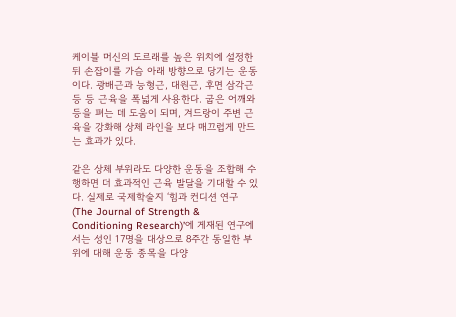케이블 머신의 도르래를 높은 위치에 설정한 뒤 손잡이를 가슴 아래 방향으로 당기는 운동이다. 광배근과 능형근, 대원근, 후면 삼각근 등 등 근육을 폭넓게 사용한다. 굽은 어깨와 등을 펴는 데 도움이 되며, 겨드랑이 주변 근육을 강화해 상체 라인을 보다 매끄럽게 만드는 효과가 있다.

같은 상체 부위라도 다양한 운동을 조합해 수행하면 더 효과적인 근육 발달을 기대할 수 있다. 실제로 국제학술지 ‘힘과 컨디션 연구(The Journal of Strength & Conditioning Research)’에 게재된 연구에서는 성인 17명을 대상으로 8주간 동일한 부위에 대해 운동 종목을 다양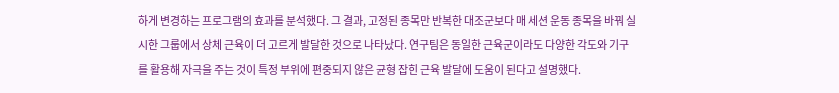하게 변경하는 프로그램의 효과를 분석했다. 그 결과, 고정된 종목만 반복한 대조군보다 매 세션 운동 종목을 바꿔 실시한 그룹에서 상체 근육이 더 고르게 발달한 것으로 나타났다. 연구팀은 동일한 근육군이라도 다양한 각도와 기구를 활용해 자극을 주는 것이 특정 부위에 편중되지 않은 균형 잡힌 근육 발달에 도움이 된다고 설명했다.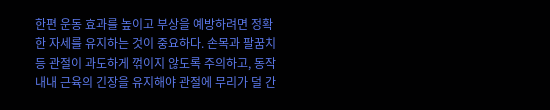한편 운동 효과를 높이고 부상을 예방하려면 정확한 자세를 유지하는 것이 중요하다. 손목과 팔꿈치 등 관절이 과도하게 꺾이지 않도록 주의하고, 동작 내내 근육의 긴장을 유지해야 관절에 무리가 덜 간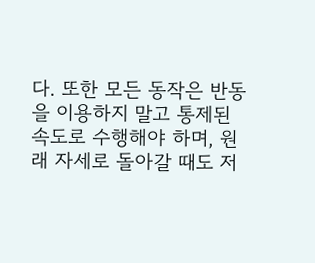다. 또한 모든 동작은 반동을 이용하지 말고 통제된 속도로 수행해야 하며, 원래 자세로 돌아갈 때도 저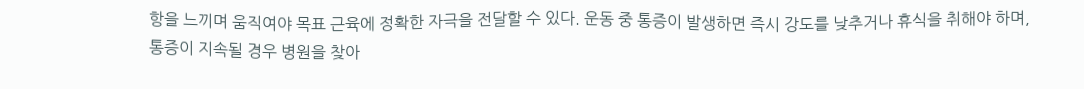항을 느끼며 움직여야 목표 근육에 정확한 자극을 전달할 수 있다. 운동 중 통증이 발생하면 즉시 강도를 낮추거나 휴식을 취해야 하며, 통증이 지속될 경우 병원을 찾아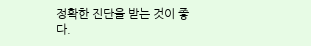정확한 진단을 받는 것이 좋다.